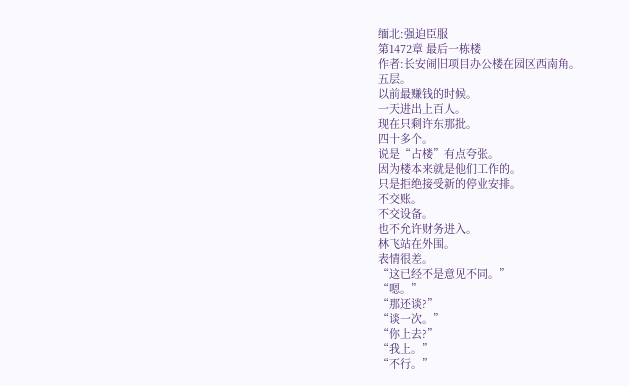缅北:强迫臣服
第1472章 最后一栋楼
作者:长安闹旧项目办公楼在园区西南角。
五层。
以前最赚钱的时候。
一天进出上百人。
现在只剩许东那批。
四十多个。
说是“占楼”有点夸张。
因为楼本来就是他们工作的。
只是拒绝接受新的停业安排。
不交账。
不交设备。
也不允许财务进入。
林飞站在外围。
表情很差。
“这已经不是意见不同。”
“嗯。”
“那还谈?”
“谈一次。”
“你上去?”
“我上。”
“不行。”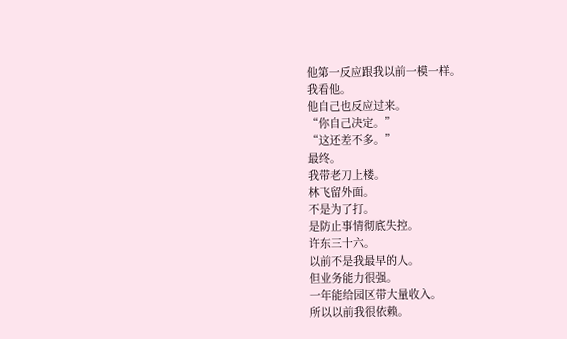他第一反应跟我以前一模一样。
我看他。
他自己也反应过来。
“你自己决定。”
“这还差不多。”
最终。
我带老刀上楼。
林飞留外面。
不是为了打。
是防止事情彻底失控。
许东三十六。
以前不是我最早的人。
但业务能力很强。
一年能给园区带大量收入。
所以以前我很依赖。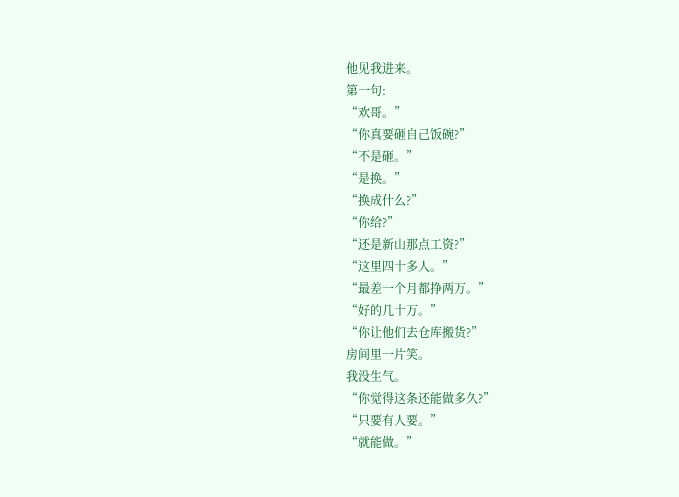他见我进来。
第一句:
“欢哥。”
“你真要砸自己饭碗?”
“不是砸。”
“是换。”
“换成什么?”
“你给?”
“还是新山那点工资?”
“这里四十多人。”
“最差一个月都挣两万。”
“好的几十万。”
“你让他们去仓库搬货?”
房间里一片笑。
我没生气。
“你觉得这条还能做多久?”
“只要有人要。”
“就能做。”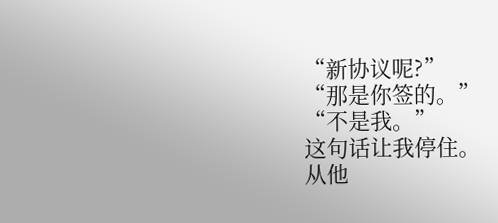“新协议呢?”
“那是你签的。”
“不是我。”
这句话让我停住。
从他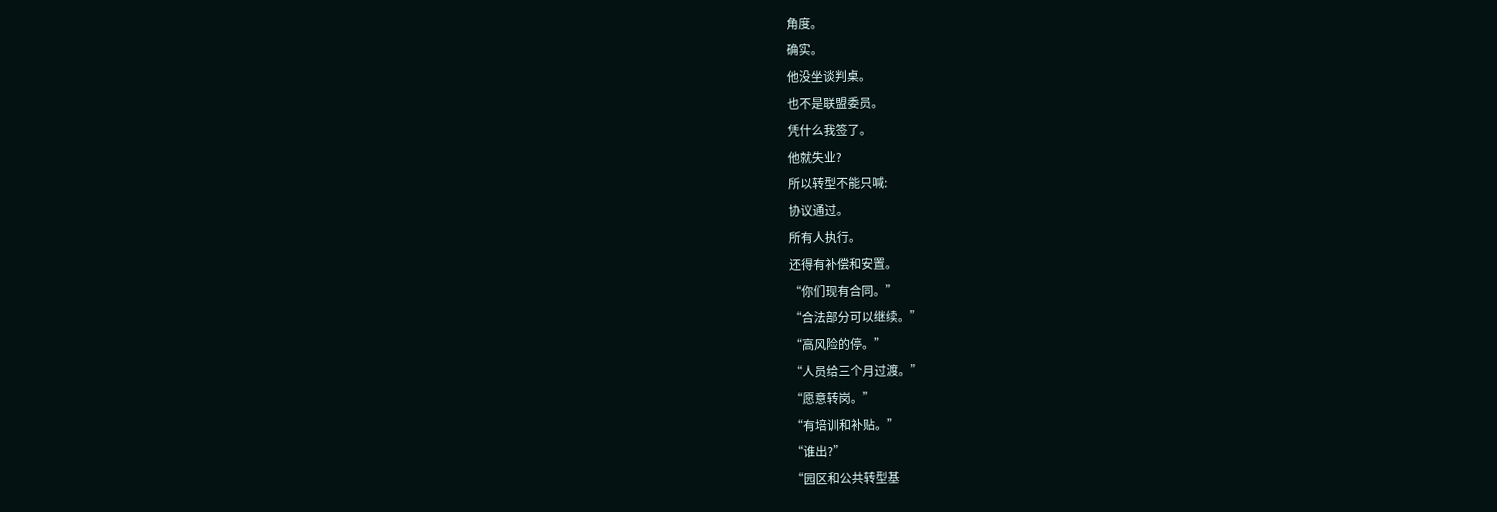角度。
确实。
他没坐谈判桌。
也不是联盟委员。
凭什么我签了。
他就失业?
所以转型不能只喊:
协议通过。
所有人执行。
还得有补偿和安置。
“你们现有合同。”
“合法部分可以继续。”
“高风险的停。”
“人员给三个月过渡。”
“愿意转岗。”
“有培训和补贴。”
“谁出?”
“园区和公共转型基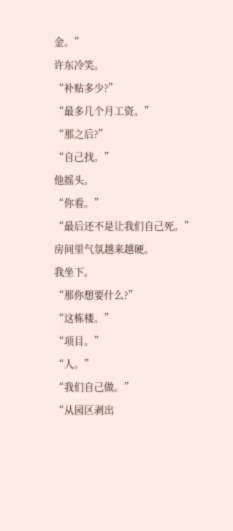金。”
许东冷笑。
“补贴多少?”
“最多几个月工资。”
“那之后?”
“自己找。”
他摇头。
“你看。”
“最后还不是让我们自己死。”
房间里气氛越来越硬。
我坐下。
“那你想要什么?”
“这栋楼。”
“项目。”
“人。”
“我们自己做。”
“从园区剥出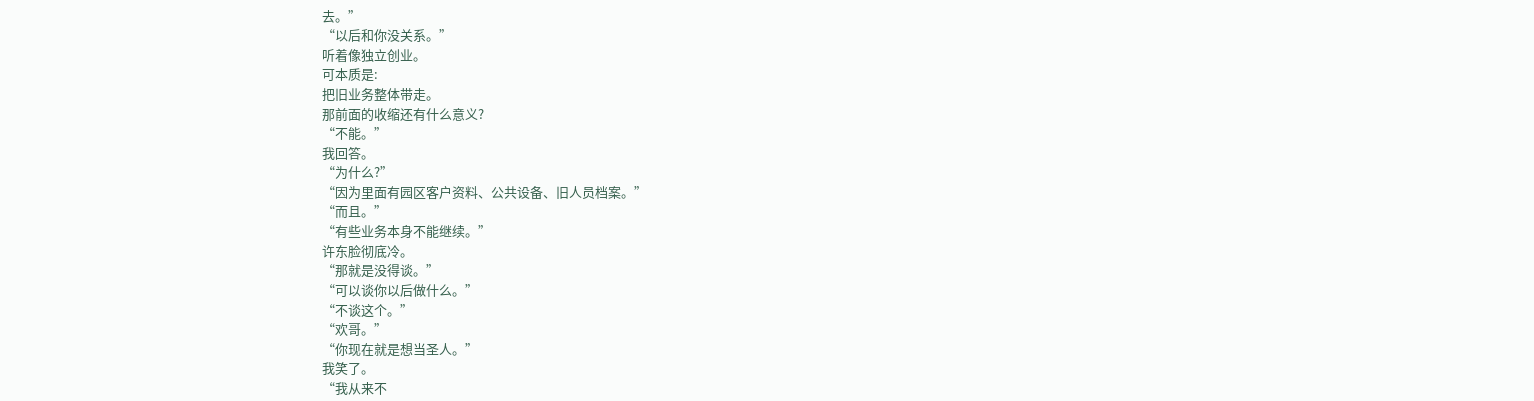去。”
“以后和你没关系。”
听着像独立创业。
可本质是:
把旧业务整体带走。
那前面的收缩还有什么意义?
“不能。”
我回答。
“为什么?”
“因为里面有园区客户资料、公共设备、旧人员档案。”
“而且。”
“有些业务本身不能继续。”
许东脸彻底冷。
“那就是没得谈。”
“可以谈你以后做什么。”
“不谈这个。”
“欢哥。”
“你现在就是想当圣人。”
我笑了。
“我从来不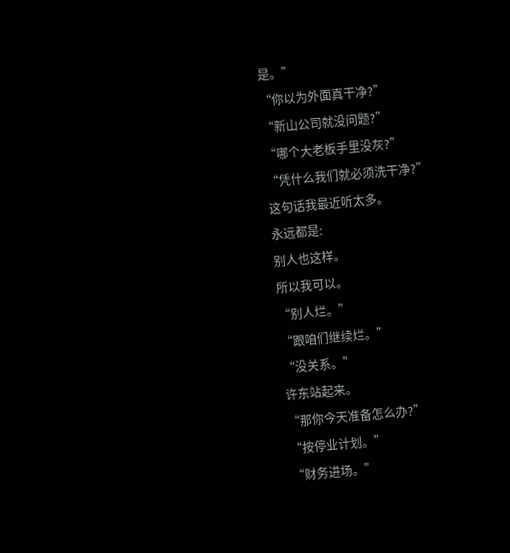是。”
“你以为外面真干净?”
“新山公司就没问题?”
“哪个大老板手里没灰?”
“凭什么我们就必须洗干净?”
这句话我最近听太多。
永远都是:
别人也这样。
所以我可以。
“别人烂。”
“跟咱们继续烂。”
“没关系。”
许东站起来。
“那你今天准备怎么办?”
“按停业计划。”
“财务进场。”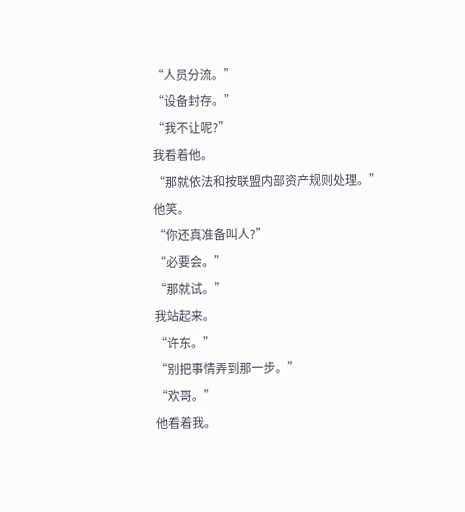“人员分流。”
“设备封存。”
“我不让呢?”
我看着他。
“那就依法和按联盟内部资产规则处理。”
他笑。
“你还真准备叫人?”
“必要会。”
“那就试。”
我站起来。
“许东。”
“别把事情弄到那一步。”
“欢哥。”
他看着我。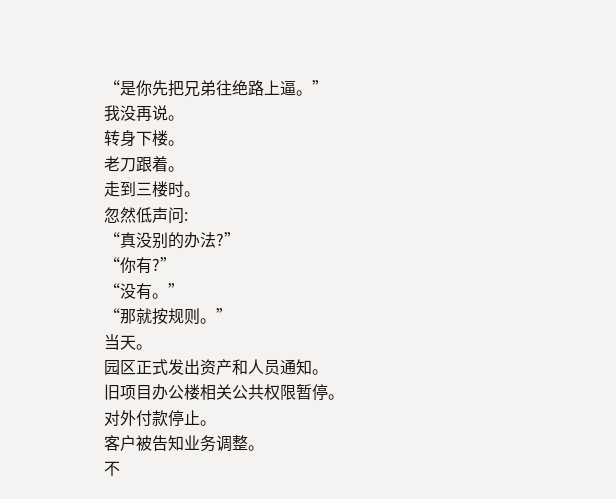“是你先把兄弟往绝路上逼。”
我没再说。
转身下楼。
老刀跟着。
走到三楼时。
忽然低声问:
“真没别的办法?”
“你有?”
“没有。”
“那就按规则。”
当天。
园区正式发出资产和人员通知。
旧项目办公楼相关公共权限暂停。
对外付款停止。
客户被告知业务调整。
不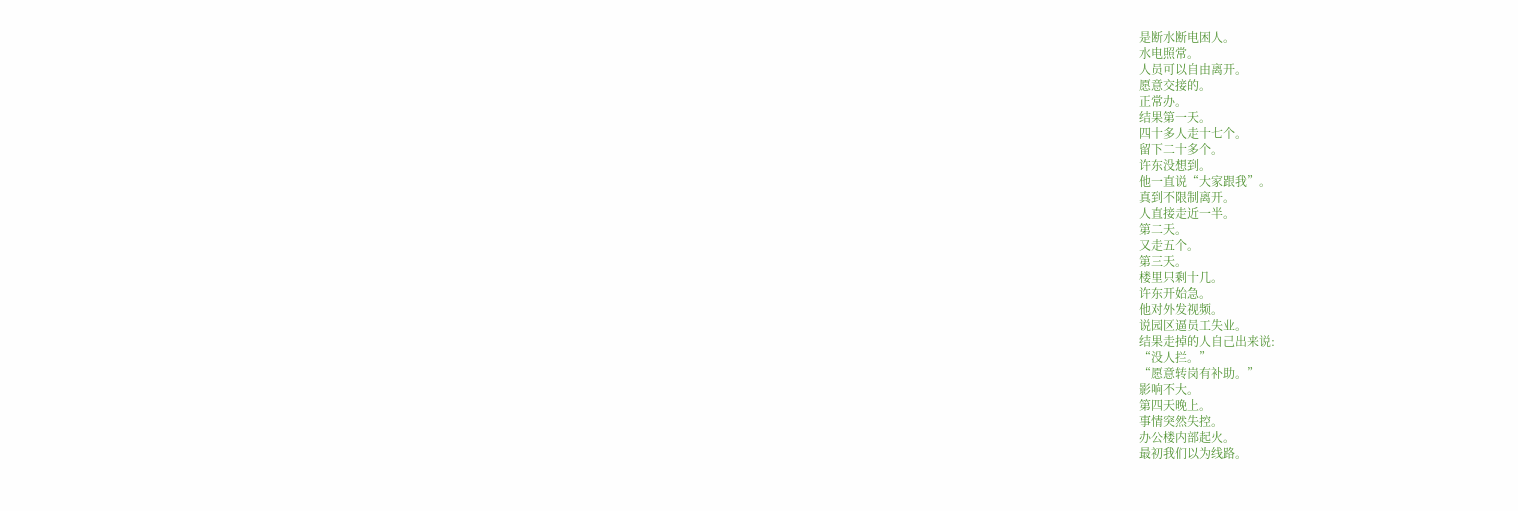是断水断电困人。
水电照常。
人员可以自由离开。
愿意交接的。
正常办。
结果第一天。
四十多人走十七个。
留下二十多个。
许东没想到。
他一直说“大家跟我”。
真到不限制离开。
人直接走近一半。
第二天。
又走五个。
第三天。
楼里只剩十几。
许东开始急。
他对外发视频。
说园区逼员工失业。
结果走掉的人自己出来说:
“没人拦。”
“愿意转岗有补助。”
影响不大。
第四天晚上。
事情突然失控。
办公楼内部起火。
最初我们以为线路。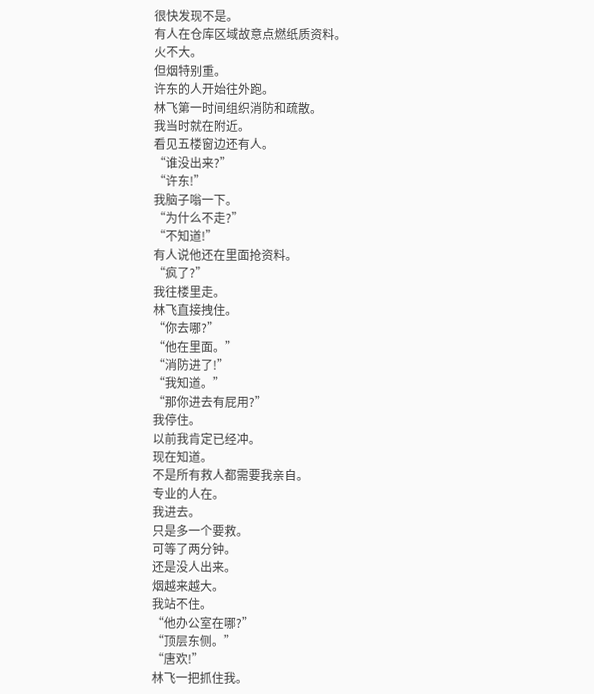很快发现不是。
有人在仓库区域故意点燃纸质资料。
火不大。
但烟特别重。
许东的人开始往外跑。
林飞第一时间组织消防和疏散。
我当时就在附近。
看见五楼窗边还有人。
“谁没出来?”
“许东!”
我脑子嗡一下。
“为什么不走?”
“不知道!”
有人说他还在里面抢资料。
“疯了?”
我往楼里走。
林飞直接拽住。
“你去哪?”
“他在里面。”
“消防进了!”
“我知道。”
“那你进去有屁用?”
我停住。
以前我肯定已经冲。
现在知道。
不是所有救人都需要我亲自。
专业的人在。
我进去。
只是多一个要救。
可等了两分钟。
还是没人出来。
烟越来越大。
我站不住。
“他办公室在哪?”
“顶层东侧。”
“唐欢!”
林飞一把抓住我。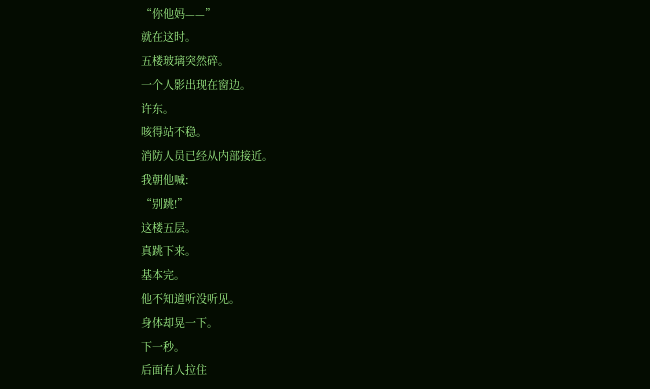“你他妈——”
就在这时。
五楼玻璃突然碎。
一个人影出现在窗边。
许东。
咳得站不稳。
消防人员已经从内部接近。
我朝他喊:
“别跳!”
这楼五层。
真跳下来。
基本完。
他不知道听没听见。
身体却晃一下。
下一秒。
后面有人拉住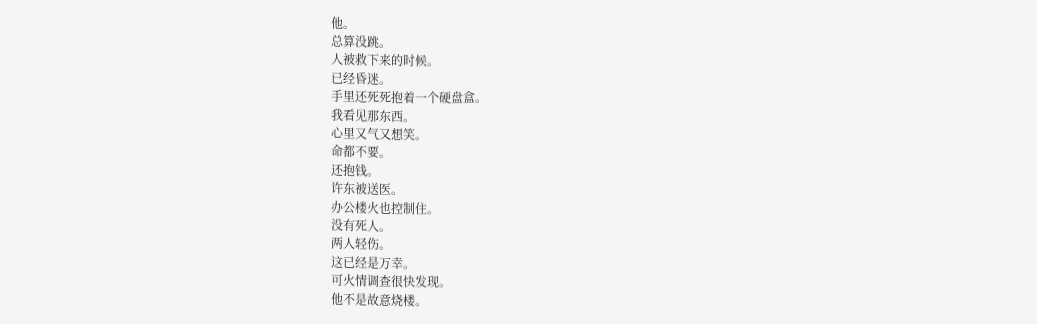他。
总算没跳。
人被救下来的时候。
已经昏迷。
手里还死死抱着一个硬盘盒。
我看见那东西。
心里又气又想笑。
命都不要。
还抱钱。
许东被送医。
办公楼火也控制住。
没有死人。
两人轻伤。
这已经是万幸。
可火情调查很快发现。
他不是故意烧楼。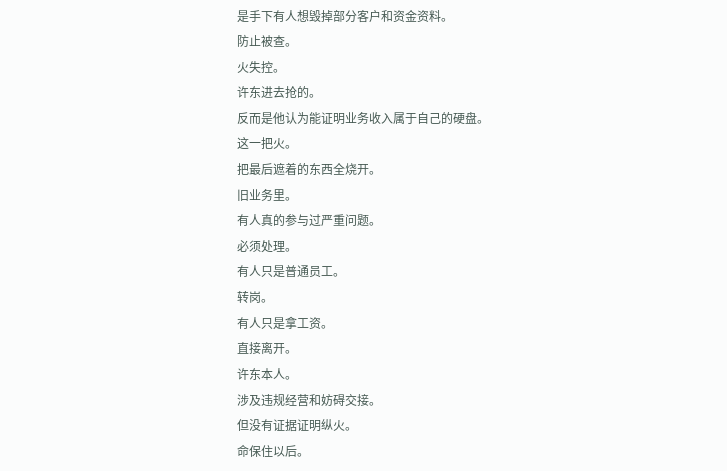是手下有人想毁掉部分客户和资金资料。
防止被查。
火失控。
许东进去抢的。
反而是他认为能证明业务收入属于自己的硬盘。
这一把火。
把最后遮着的东西全烧开。
旧业务里。
有人真的参与过严重问题。
必须处理。
有人只是普通员工。
转岗。
有人只是拿工资。
直接离开。
许东本人。
涉及违规经营和妨碍交接。
但没有证据证明纵火。
命保住以后。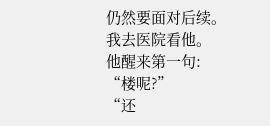仍然要面对后续。
我去医院看他。
他醒来第一句:
“楼呢?”
“还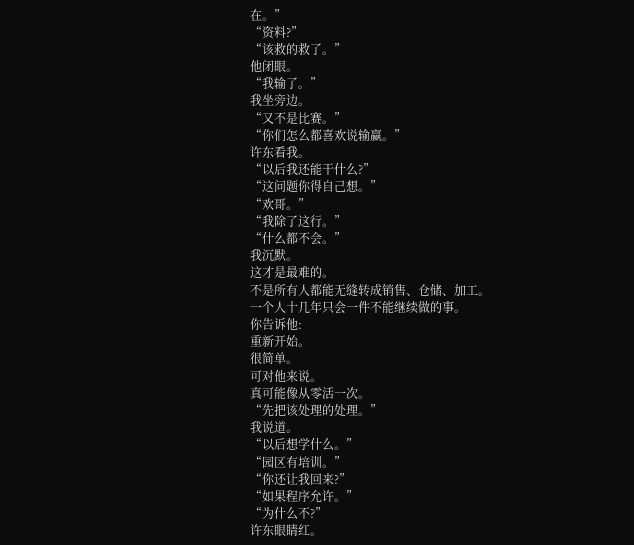在。”
“资料?”
“该救的救了。”
他闭眼。
“我输了。”
我坐旁边。
“又不是比赛。”
“你们怎么都喜欢说输赢。”
许东看我。
“以后我还能干什么?”
“这问题你得自己想。”
“欢哥。”
“我除了这行。”
“什么都不会。”
我沉默。
这才是最难的。
不是所有人都能无缝转成销售、仓储、加工。
一个人十几年只会一件不能继续做的事。
你告诉他:
重新开始。
很简单。
可对他来说。
真可能像从零活一次。
“先把该处理的处理。”
我说道。
“以后想学什么。”
“园区有培训。”
“你还让我回来?”
“如果程序允许。”
“为什么不?”
许东眼睛红。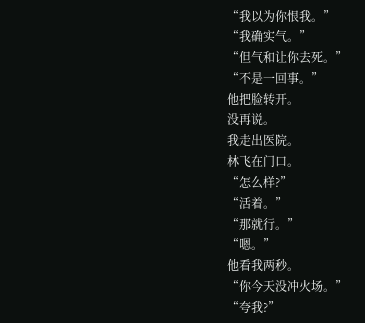“我以为你恨我。”
“我确实气。”
“但气和让你去死。”
“不是一回事。”
他把脸转开。
没再说。
我走出医院。
林飞在门口。
“怎么样?”
“活着。”
“那就行。”
“嗯。”
他看我两秒。
“你今天没冲火场。”
“夸我?”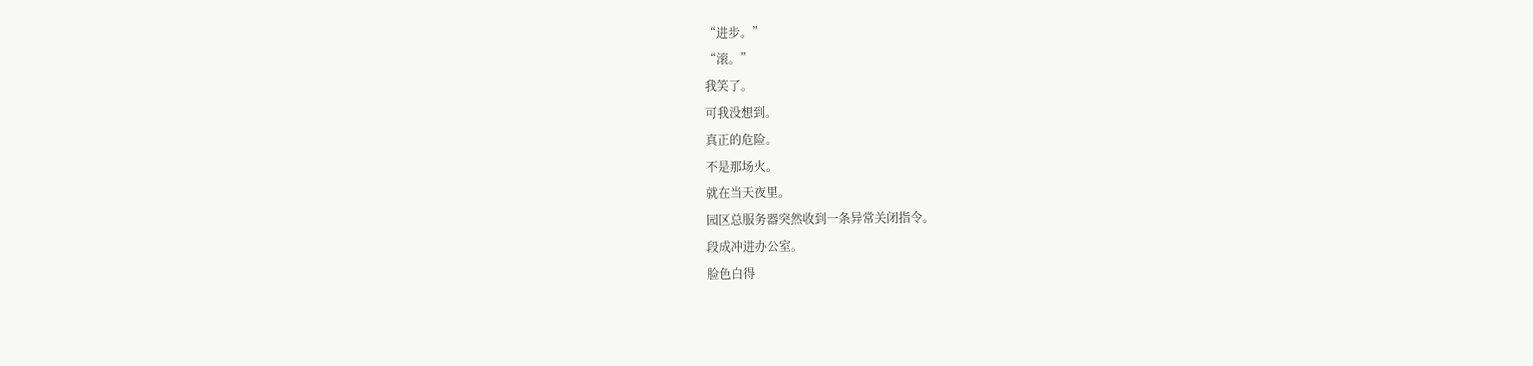“进步。”
“滚。”
我笑了。
可我没想到。
真正的危险。
不是那场火。
就在当天夜里。
园区总服务器突然收到一条异常关闭指令。
段成冲进办公室。
脸色白得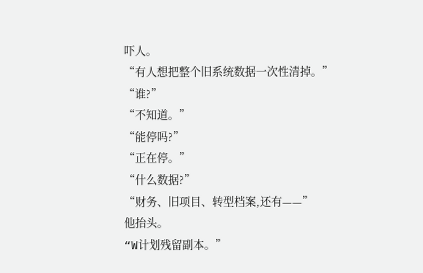吓人。
“有人想把整个旧系统数据一次性清掉。”
“谁?”
“不知道。”
“能停吗?”
“正在停。”
“什么数据?”
“财务、旧项目、转型档案,还有——”
他抬头。
“W计划残留副本。”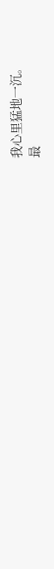我心里猛地一沉。
最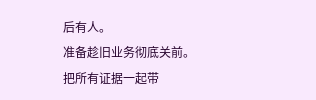后有人。
准备趁旧业务彻底关前。
把所有证据一起带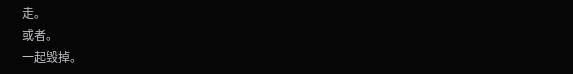走。
或者。
一起毁掉。